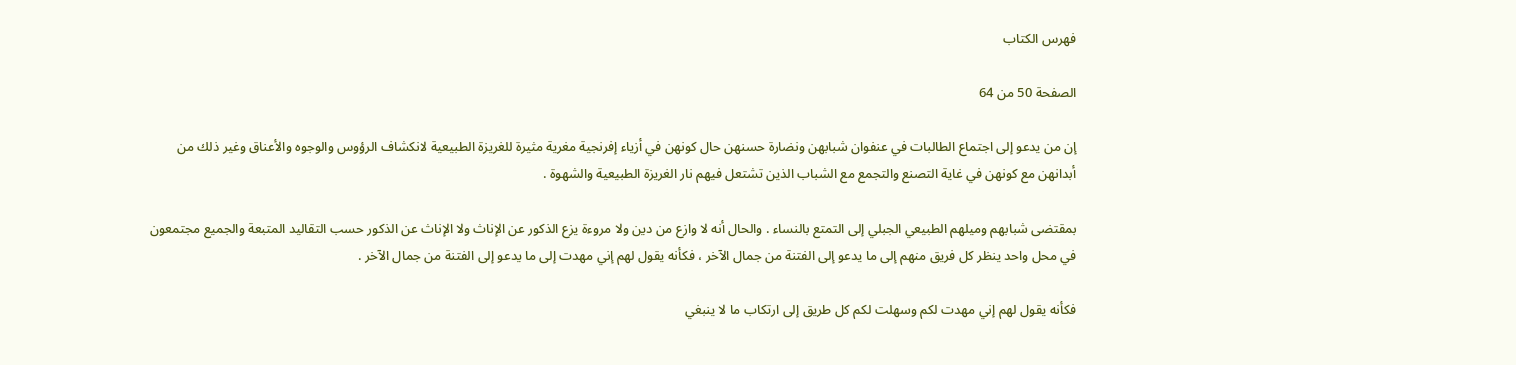فهرس الكتاب

الصفحة 50 من 64

إن من يدعو إلى اجتماع الطالبات في عنفوان شبابهن ونضارة حسنهن حال كونهن في أزياء إفرنجية مغرية مثيرة للغريزة الطبيعية لانكشاف الرؤوس والوجوه والأعناق وغير ذلك من أبدانهن مع كونهن في غاية التصنع والتجمع مع الشباب الذين تشتعل فيهم نار الغريزة الطبيعية والشهوة .

بمقتضى شبابهم وميلهم الطبيعي الجبلي إلى التمتع بالنساء . والحال أنه لا وازع من دين ولا مروءة يزع الذكور عن الإناث ولا الإناث عن الذكور حسب التقاليد المتبعة والجميع مجتمعون في محل واحد ينظر كل فريق منهم إلى ما يدعو إلى الفتنة من جمال الآخر ، فكأنه يقول لهم إني مهدت إلى ما يدعو إلى الفتنة من جمال الآخر .

فكأنه يقول لهم إني مهدت لكم وسهلت لكم كل طريق إلى ارتكاب ما لا ينبغي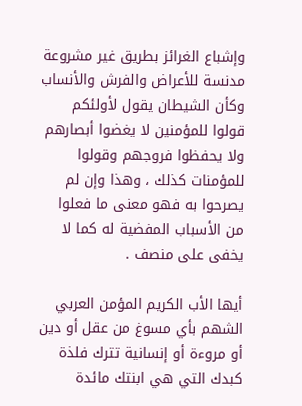وإشباع الغرائز بطريق غير مشروعة مدنسة للأعراض والفرش والأنساب وكأن الشيطان يقول لأولئكم قولوا للمؤمنين لا يغضوا أبصارهم ولا يحفظوا فروجهم وقولوا للمؤمنات كذلك ، وهذا وإن لم يصرحوا به فهو معنى ما فعلوا من الأسباب المفضية له كما لا يخفى على منصف .

أيها الأب الكريم المؤمن العربي الشهم بأي مسوغ من عقل أو دين أو مروءة أو إنسانية تترك فلذة كبدك التي هي ابنتك مائدة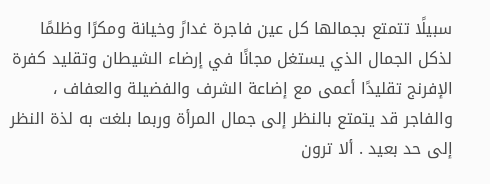سبيلًا تتمتع بجمالها كل عين فاجرة غدارً وخيانة ومكرًا وظلمًا لذكل الجمال الذي يستغل مجانًا في إرضاء الشيطان وتقليد كفرة الإفرنج تقليدًا أعمى مع إضاعة الشرف والفضيلة والعفاف ، والفاجر قد يتمتع بالنظر إلى جمال المرأة وربما بلغت به لذة النظر إلى حد بعيد . ألا ترون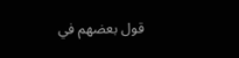قول بعضهم في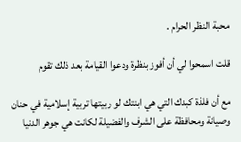محبة النظر الحرام .

قلت اسمحوا لي أن أفوز بنظرة ودعوا القيامة بعد ذلك تقوم

مع أن فلذة كبدك التي هي ابنتك لو ربيتها تربية إسلامية في حنان وصيانة ومحافظة على الشرف والفضيلة لكانت هي جوهر الدنيا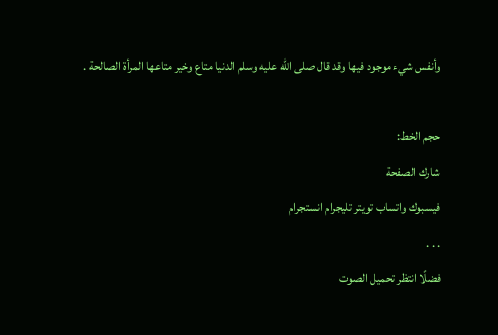وأنفس شيء موجود فيها وقد قال صلى الله عليه وسلم الدنيا متاع وخير متاعها المرأة الصالحة .

حجم الخط:
شارك الصفحة
فيسبوك واتساب تويتر تليجرام انستجرام
. . .
فضلًا انتظر تحميل الصوت